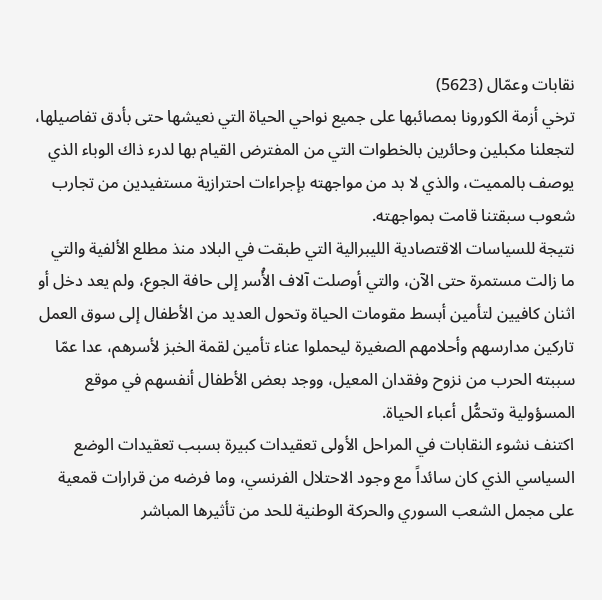نقابات وعمّال (5623)
ترخي أزمة الكورونا بمصائبها على جميع نواحي الحياة التي نعيشها حتى بأدق تفاصيلها، لتجعلنا مكبلين وحائرين بالخطوات التي من المفترض القيام بها لدرء ذاك الوباء الذي يوصف بالمميت، والذي لا بد من مواجهته بإجراءات احترازية مستفيدين من تجارب شعوب سبقتنا قامت بمواجهته.
نتيجة للسياسات الاقتصادية الليبرالية التي طبقت في البلاد منذ مطلع الألفية والتي ما زالت مستمرة حتى الآن، والتي أوصلت آلاف الأُسر إلى حافة الجوع، ولم يعد دخل أو اثنان كافيين لتأمين أبسط مقومات الحياة وتحول العديد من الأطفال إلى سوق العمل تاركين مدارسهم وأحلامهم الصغيرة ليحملوا عناء تأمين لقمة الخبز لأسرهم، عدا عمّا سببته الحرب من نزوح وفقدان المعيل، ووجد بعض الأطفال أنفسهم في موقع المسؤولية وتحمُّل أعباء الحياة.
اكتنف نشوء النقابات في المراحل الأولى تعقيدات كبيرة بسبب تعقيدات الوضع السياسي الذي كان سائداً مع وجود الاحتلال الفرنسي، وما فرضه من قرارات قمعية على مجمل الشعب السوري والحركة الوطنية للحد من تأثيرها المباشر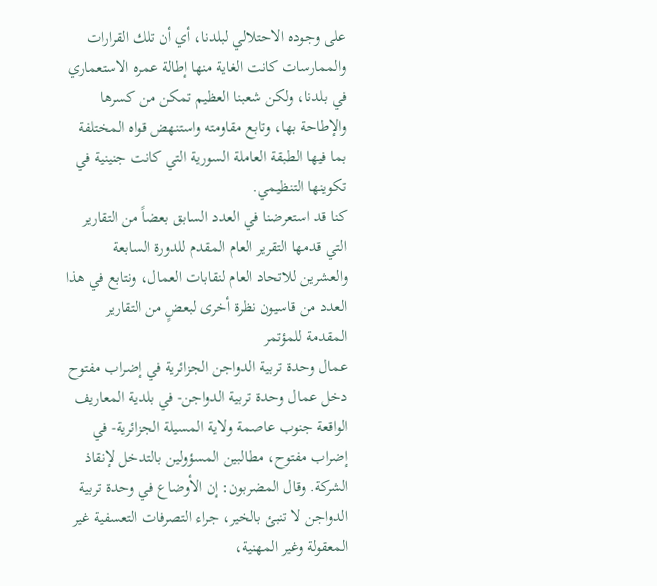على وجوده الاحتلالي لبلدنا، أي أن تلك القرارات والممارسات كانت الغاية منها إطالة عمره الاستعماري في بلدنا، ولكن شعبنا العظيم تمكن من كسرها والإطاحة بها، وتابع مقاومته واستنهض قواه المختلفة بما فيها الطبقة العاملة السورية التي كانت جنينية في تكوينها التنظيمي.
كنا قد استعرضنا في العدد السابق بعضاً من التقارير التي قدمها التقرير العام المقدم للدورة السابعة والعشرين للاتحاد العام لنقابات العمال، ونتابع في هذا العدد من قاسيون نظرة أخرى لبعضٍ من التقارير المقدمة للمؤتمر
عمال وحدة تربية الدواجن الجزائرية في إضراب مفتوح
دخل عمال وحدة تربية الدواجن- في بلدية المعاريف الواقعة جنوب عاصمة ولاية المسيلة الجزائرية- في إضراب مفتوح، مطالبين المسؤولين بالتدخل لإنقاذ الشركة. وقال المضربون: إن الأوضاع في وحدة تربية الدواجن لا تنبئ بالخير، جراء التصرفات التعسفية غير المعقولة وغير المهنية،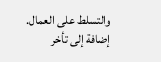والتسلط على العمال. إضافة إلى تأخر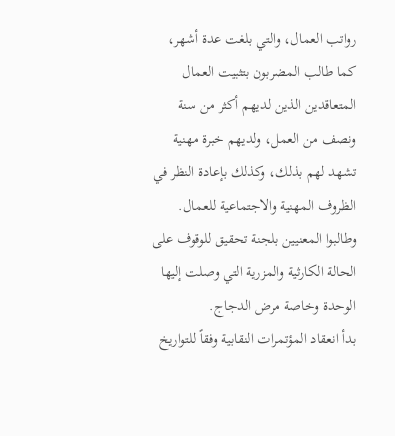رواتب العمال، والتي بلغت عدة أشهر، كما طالب المضربون بتثبيت العمال المتعاقدين الذين لديهم أكثر من سنة ونصف من العمل، ولديهم خبرة مهنية تشهد لهم بذلك، وكذلك بإعادة النظر في الظروف المهنية والاجتماعية للعمال. وطالبوا المعنيين بلجنة تحقيق للوقوف على الحالة الكارثية والمزرية التي وصلت إليها الوحدة وخاصة مرض الدجاج.
بدأ انعقاد المؤتمرات النقابية وفقاً للتواريخ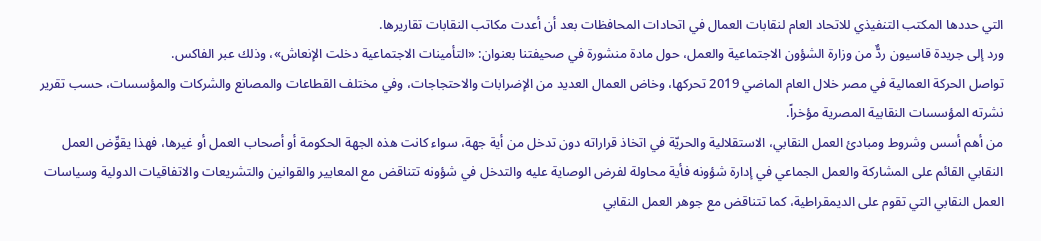التي حددها المكتب التنفيذي للاتحاد العام لنقابات العمال في اتحادات المحافظات بعد أن أعدت مكاتب النقابات تقاريرها.
ورد إلى جريدة قاسيون ردٌّ من وزارة الشؤون الاجتماعية والعمل، حول مادة منشورة في صحيفتنا بعنوان: «التأمينات الاجتماعية دخلت الإنعاش»، وذلك عبر الفاكس.
تواصل الحركة العمالية في مصر خلال العام الماضي 2019 تحركها، وخاض العمال العديد من الإضرابات والاحتجاجات، وفي مختلف القطاعات والمصانع والشركات والمؤسسات، حسب تقرير نشرته المؤسسات النقابية المصرية مؤخراً.
من أهم أسس وشروط ومبادئ العمل النقابي، الاستقلالية والحريّة في اتخاذ قراراته دون تدخل من أية جهة، سواء كانت هذه الجهة الحكومة أو أصحاب العمل أو غيرها، فهذا يقوِّض العمل النقابي القائم على المشاركة والعمل الجماعي في إدارة شؤونه فأية محاولة لفرض الوصاية عليه والتدخل في شؤونه تتناقض مع المعايير والقوانين والتشريعات والاتفاقيات الدولية وسياسات العمل النقابي التي تقوم على الديمقراطية، كما تتناقض مع جوهر العمل النقابي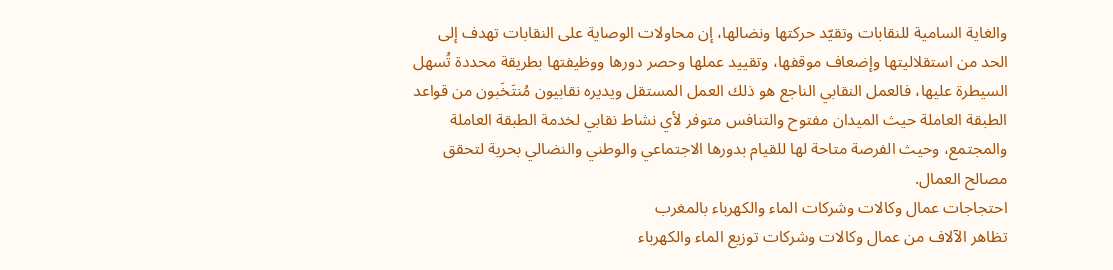والغاية السامية للنقابات وتقيّد حركتها ونضالها، إن محاولات الوصاية على النقابات تهدف إلى الحد من استقلاليتها وإضعاف موقفها، وتقييد عملها وحصر دورها ووظيفتها بطريقة محددة تُسهل السيطرة عليها، فالعمل النقابي الناجع هو ذلك العمل المستقل ويديره نقابيون مُنتَخَبون من قواعد الطبقة العاملة حيث الميدان مفتوح والتنافس متوفر لأي نشاط نقابي لخدمة الطبقة العاملة والمجتمع، وحيث الفرصة متاحة لها للقيام بدورها الاجتماعي والوطني والنضالي بحرية لتحقق مصالح العمال.
احتجاجات عمال وكالات وشركات الماء والكهرباء بالمغرب
تظاهر الآلاف من عمال وكالات وشركات توزيع الماء والكهرباء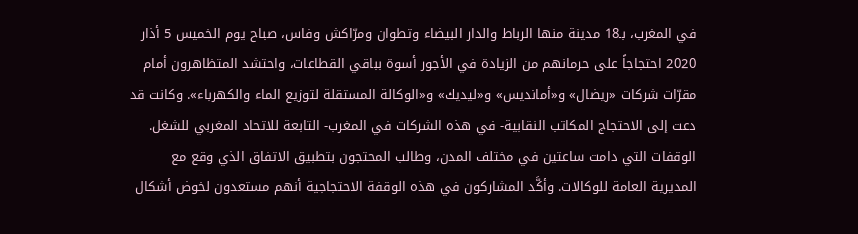في المغرب، بـ18 مدينة منها الرباط والدار البيضاء وتطوان ومرّاكش وفاس، صباح يوم الخميس 5 أذار 2020 احتجاجاً على حرمانهم من الزيادة في الأجور أسوة بباقي القطاعات، واحتشد المتظاهرون أمام مقرّات شركات «ريضال» و«أمانديس» و«ليديك» و«الوكالة المستقلة لتوزيع الماء والكهرباء». وكانت قد دعت إلى الاحتجاج المكاتب النقابية- في هذه الشركات في المغرب- التابعة للاتحاد المغربي للشغل. الوقفات التي دامت ساعتين في مختلف المدن، وطالب المحتجون بتطبيق الاتفاق الذي وقع مع المديرية العامة للوكالات. وأكَّد المشاركون في هذه الوقفة الاحتجاجية أنهم مستعدون لخوض أشكال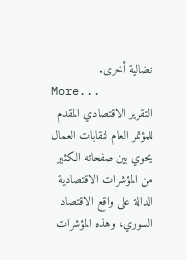نضالية أخرى.
More...
التقرير الاقتصادي المقدم للمؤتمر العام لنقابات العمال يحوي بين صفحاته الكثير من المؤشرات الاقتصادية الدالة على واقع الاقتصاد السوري، وهذه المؤشرات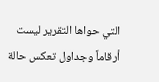التي حواها التقرير ليست أرقاماً وجداول تعكس حالة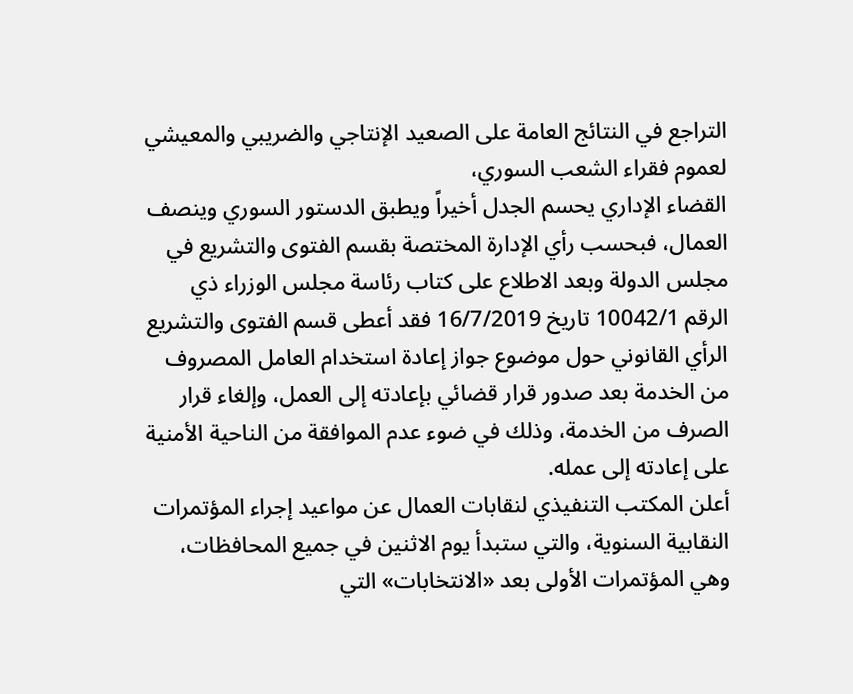التراجع في النتائج العامة على الصعيد الإنتاجي والضريبي والمعيشي لعموم فقراء الشعب السوري،
القضاء الإداري يحسم الجدل أخيراً ويطبق الدستور السوري وينصف العمال، فبحسب رأي الإدارة المختصة بقسم الفتوى والتشريع في مجلس الدولة وبعد الاطلاع على كتاب رئاسة مجلس الوزراء ذي الرقم 10042/1 تاريخ 16/7/2019 فقد أعطى قسم الفتوى والتشريع الرأي القانوني حول موضوع جواز إعادة استخدام العامل المصروف من الخدمة بعد صدور قرار قضائي بإعادته إلى العمل، وإلغاء قرار الصرف من الخدمة، وذلك في ضوء عدم الموافقة من الناحية الأمنية على إعادته إلى عمله.
أعلن المكتب التنفيذي لنقابات العمال عن مواعيد إجراء المؤتمرات النقابية السنوية، والتي ستبدأ يوم الاثنين في جميع المحافظات، وهي المؤتمرات الأولى بعد «الانتخابات» التي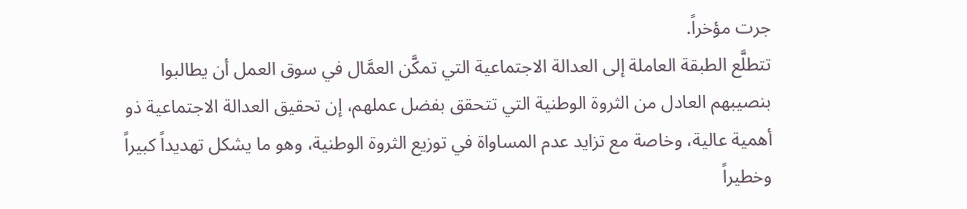جرت مؤخراً.
تتطلَّع الطبقة العاملة إلى العدالة الاجتماعية التي تمكَّن العمَّال في سوق العمل أن يطالبوا بنصيبهم العادل من الثروة الوطنية التي تتحقق بفضل عملهم، إن تحقيق العدالة الاجتماعية ذو أهمية عالية، وخاصة مع تزايد عدم المساواة في توزيع الثروة الوطنية، وهو ما يشكل تهديداً كبيراً وخطيراً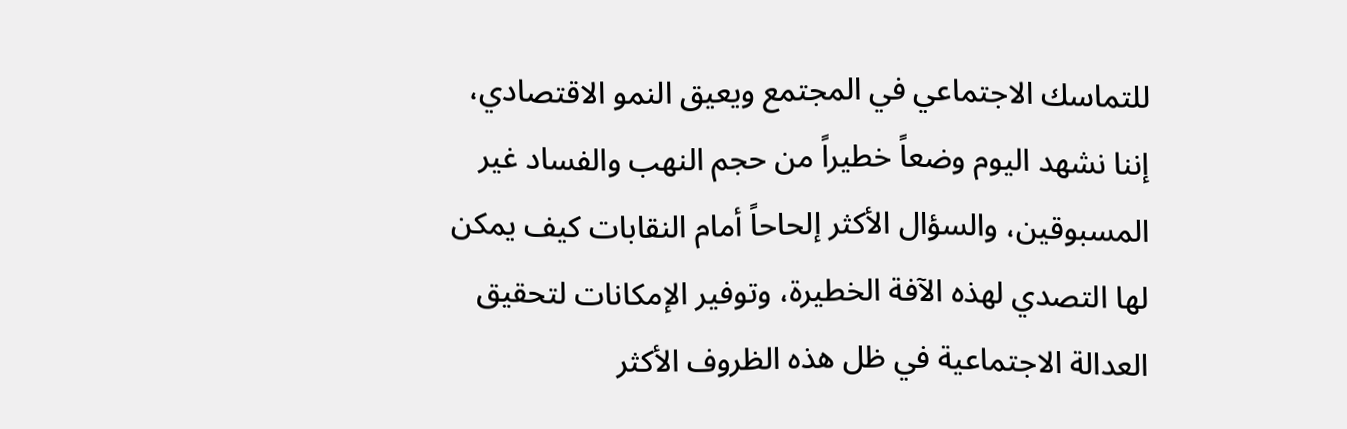للتماسك الاجتماعي في المجتمع ويعيق النمو الاقتصادي، إننا نشهد اليوم وضعاً خطيراً من حجم النهب والفساد غير المسبوقين، والسؤال الأكثر إلحاحاً أمام النقابات كيف يمكن لها التصدي لهذه الآفة الخطيرة، وتوفير الإمكانات لتحقيق العدالة الاجتماعية في ظل هذه الظروف الأكثر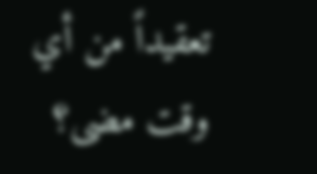تعقيداً من أي وقت مضى؟